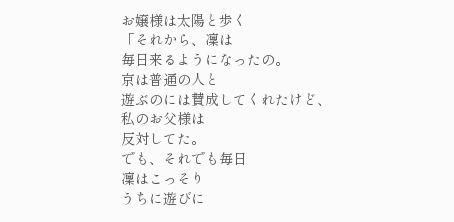お嬢様は太陽と歩く
「それから、凜は
毎日来るようになったの。
京は普通の人と
遊ぶのには賛成してくれたけど、
私のお父様は
反対してた。
でも、それでも毎日
凜はこっそり
うちに遊びに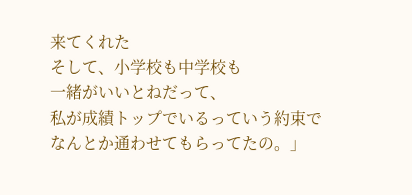来てくれた
そして、小学校も中学校も
一緒がいいとねだって、
私が成績トップでいるっていう約束で
なんとか通わせてもらってたの。」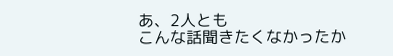あ、2人とも
こんな話聞きたくなかったか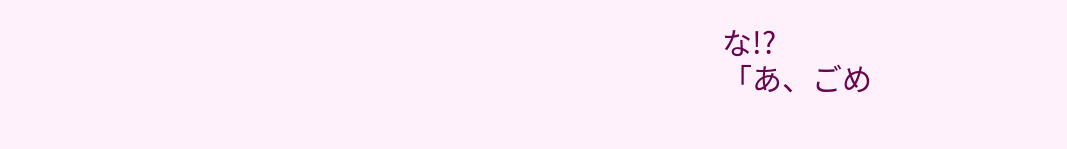な!?
「あ、ごめ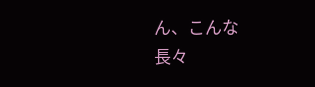ん、こんな
長々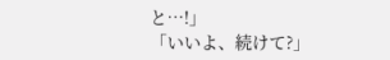と…!」
「いいよ、続けて?」